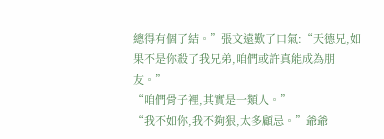總得有個了結。”張文遠歎了口氣:“天德兄,如果不是你殺了我兄弟,咱們或許真能成為朋友。”
“咱們骨子裡,其實是一類人。”
“我不如你,我不夠狠,太多顧忌。”爺爺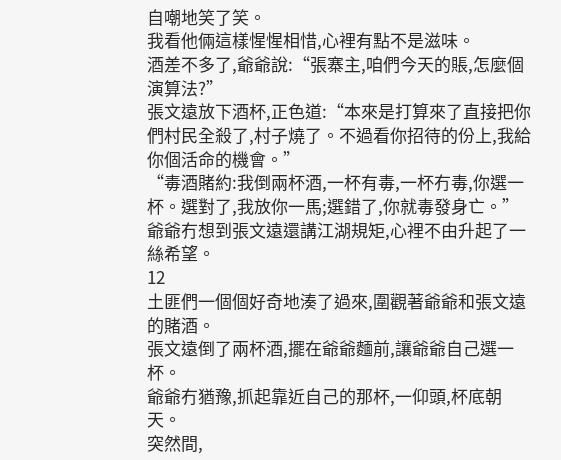自嘲地笑了笑。
我看他倆這樣惺惺相惜,心裡有點不是滋味。
酒差不多了,爺爺說:“張寨主,咱們今天的賬,怎麼個演算法?”
張文遠放下酒杯,正色道:“本來是打算來了直接把你們村民全殺了,村子燒了。不過看你招待的份上,我給你個活命的機會。”
“毒酒賭約:我倒兩杯酒,一杯有毒,一杯冇毒,你選一杯。選對了,我放你一馬;選錯了,你就毒發身亡。”
爺爺冇想到張文遠還講江湖規矩,心裡不由升起了一絲希望。
12
土匪們一個個好奇地湊了過來,圍觀著爺爺和張文遠的賭酒。
張文遠倒了兩杯酒,擺在爺爺麵前,讓爺爺自己選一杯。
爺爺冇猶豫,抓起靠近自己的那杯,一仰頭,杯底朝天。
突然間,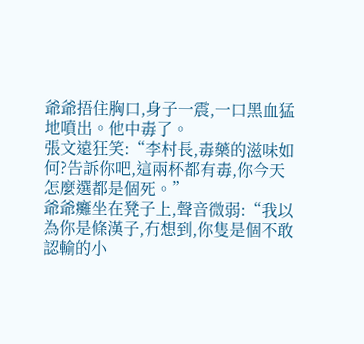爺爺捂住胸口,身子一震,一口黑血猛地噴出。他中毒了。
張文遠狂笑:“李村長,毒藥的滋味如何?告訴你吧,這兩杯都有毒,你今天怎麼選都是個死。”
爺爺癱坐在凳子上,聲音微弱:“我以為你是條漢子,冇想到,你隻是個不敢認輸的小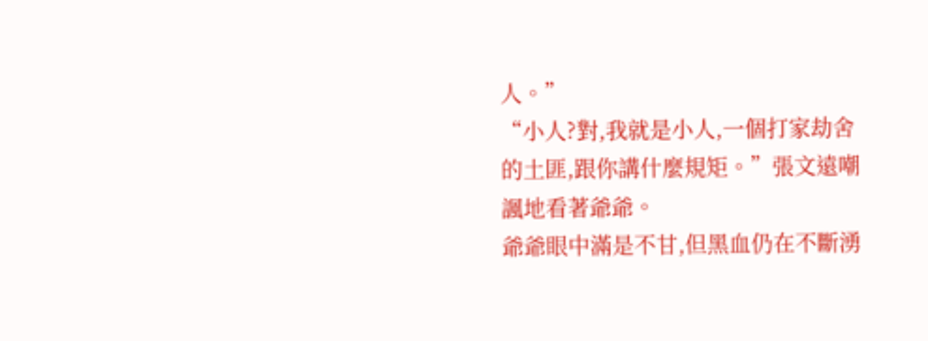人。”
“小人?對,我就是小人,一個打家劫舍的土匪,跟你講什麼規矩。”張文遠嘲諷地看著爺爺。
爺爺眼中滿是不甘,但黑血仍在不斷湧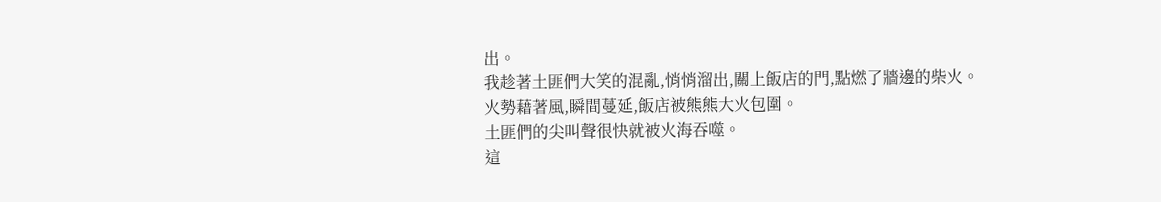出。
我趁著土匪們大笑的混亂,悄悄溜出,關上飯店的門,點燃了牆邊的柴火。
火勢藉著風,瞬間蔓延,飯店被熊熊大火包圍。
土匪們的尖叫聲很快就被火海吞噬。
這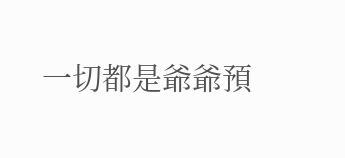一切都是爺爺預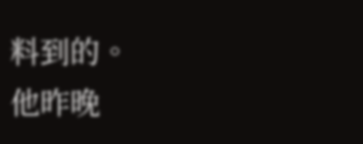料到的。
他昨晚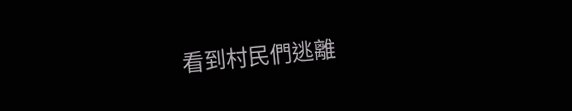看到村民們逃離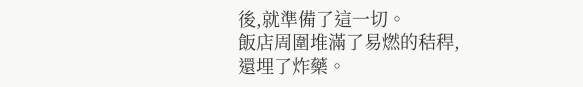後,就準備了這一切。
飯店周圍堆滿了易燃的秸稈,還埋了炸藥。